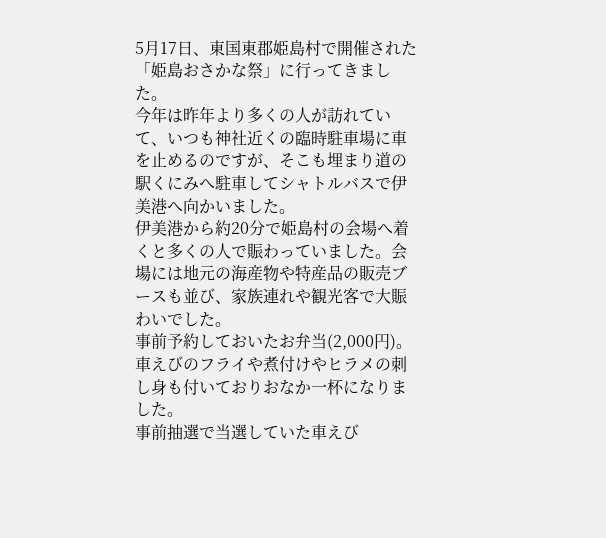5月17日、東国東郡姫島村で開催された「姫島おさかな祭」に行ってきました。
今年は昨年より多くの人が訪れていて、いつも神社近くの臨時駐車場に車を止めるのですが、そこも埋まり道の駅くにみへ駐車してシャトルバスで伊美港へ向かいました。
伊美港から約20分で姫島村の会場へ着くと多くの人で賑わっていました。会場には地元の海産物や特産品の販売ブースも並び、家族連れや観光客で大賑わいでした。
事前予約しておいたお弁当(2,000円)。車えびのフライや煮付けやヒラメの刺し身も付いておりおなか一杯になりました。
事前抽選で当選していた車えび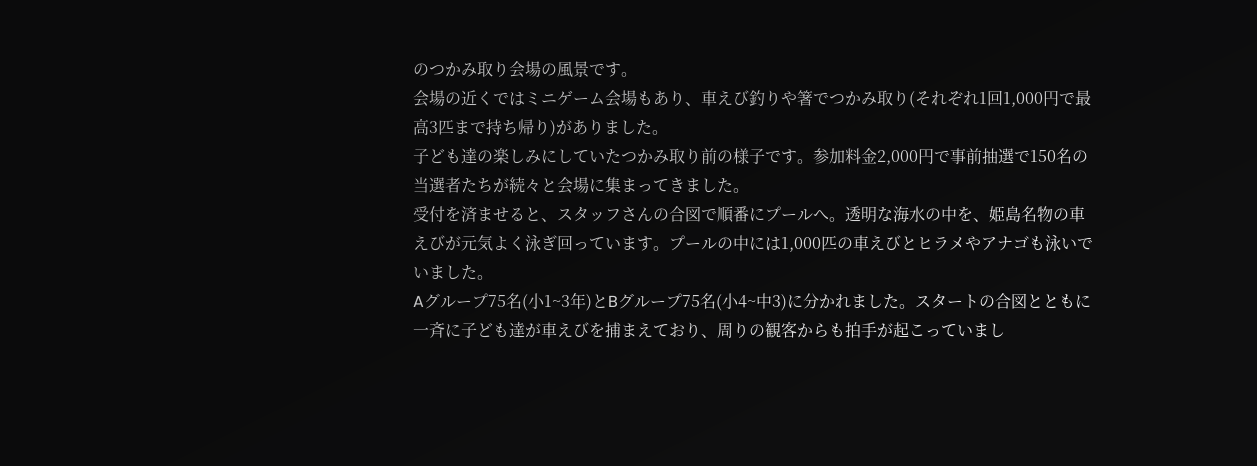のつかみ取り会場の風景です。
会場の近くではミニゲーム会場もあり、車えび釣りや箸でつかみ取り(それぞれ1回1,000円で最高3匹まで持ち帰り)がありました。
子ども達の楽しみにしていたつかみ取り前の様子です。参加料金2,000円で事前抽選で150名の当選者たちが続々と会場に集まってきました。
受付を済ませると、スタッフさんの合図で順番にプールへ。透明な海水の中を、姫島名物の車えびが元気よく泳ぎ回っています。プールの中には1,000匹の車えびとヒラメやアナゴも泳いでいました。
Aグループ75名(小1~3年)とBグループ75名(小4~中3)に分かれました。スタートの合図とともに一斉に子ども達が車えびを捕まえており、周りの観客からも拍手が起こっていまし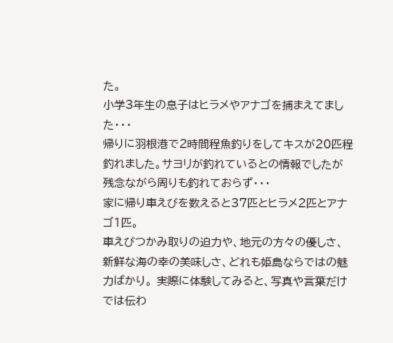た。
小学3年生の息子はヒラメやアナゴを捕まえてました・・・
帰りに羽根港で2時間程魚釣りをしてキスが20匹程釣れました。サヨリが釣れているとの情報でしたが残念ながら周りも釣れておらず・・・
家に帰り車えびを数えると37匹とヒラメ2匹とアナゴ1匹。
車えびつかみ取りの迫力や、地元の方々の優しさ、新鮮な海の幸の美味しさ、どれも姫島ならではの魅力ばかり。 実際に体験してみると、写真や言葉だけでは伝わ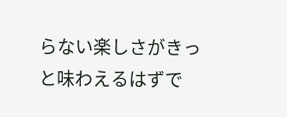らない楽しさがきっと味わえるはずで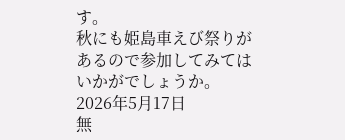す。
秋にも姫島車えび祭りがあるので参加してみてはいかがでしょうか。
2026年5月17日
無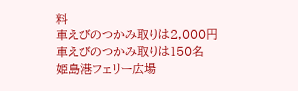料
車えびのつかみ取りは2,000円
車えびのつかみ取りは150名
姫島港フェリー広場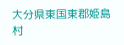大分県東国東郡姫島村